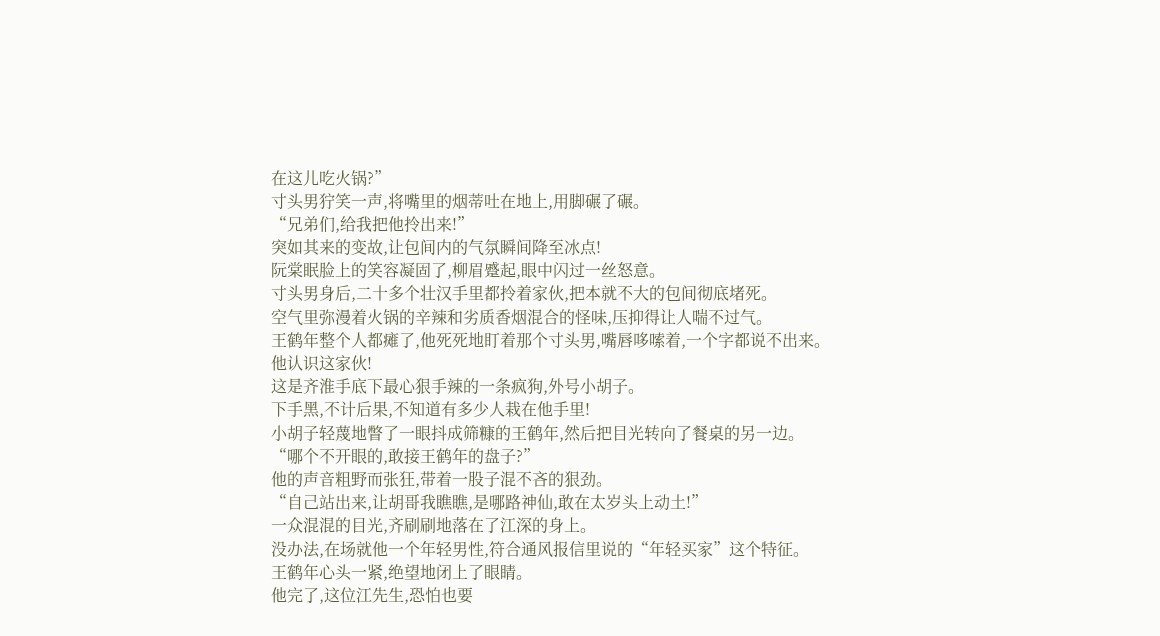在这儿吃火锅?”
寸头男狞笑一声,将嘴里的烟蒂吐在地上,用脚碾了碾。
“兄弟们,给我把他拎出来!”
突如其来的变故,让包间内的气氛瞬间降至冰点!
阮棠眠脸上的笑容凝固了,柳眉蹙起,眼中闪过一丝怒意。
寸头男身后,二十多个壮汉手里都拎着家伙,把本就不大的包间彻底堵死。
空气里弥漫着火锅的辛辣和劣质香烟混合的怪味,压抑得让人喘不过气。
王鹤年整个人都瘫了,他死死地盯着那个寸头男,嘴唇哆嗦着,一个字都说不出来。
他认识这家伙!
这是齐淮手底下最心狠手辣的一条疯狗,外号小胡子。
下手黑,不计后果,不知道有多少人栽在他手里!
小胡子轻蔑地瞥了一眼抖成筛糠的王鹤年,然后把目光转向了餐桌的另一边。
“哪个不开眼的,敢接王鹤年的盘子?”
他的声音粗野而张狂,带着一股子混不吝的狠劲。
“自己站出来,让胡哥我瞧瞧,是哪路神仙,敢在太岁头上动土!”
一众混混的目光,齐刷刷地落在了江深的身上。
没办法,在场就他一个年轻男性,符合通风报信里说的“年轻买家”这个特征。
王鹤年心头一紧,绝望地闭上了眼睛。
他完了,这位江先生,恐怕也要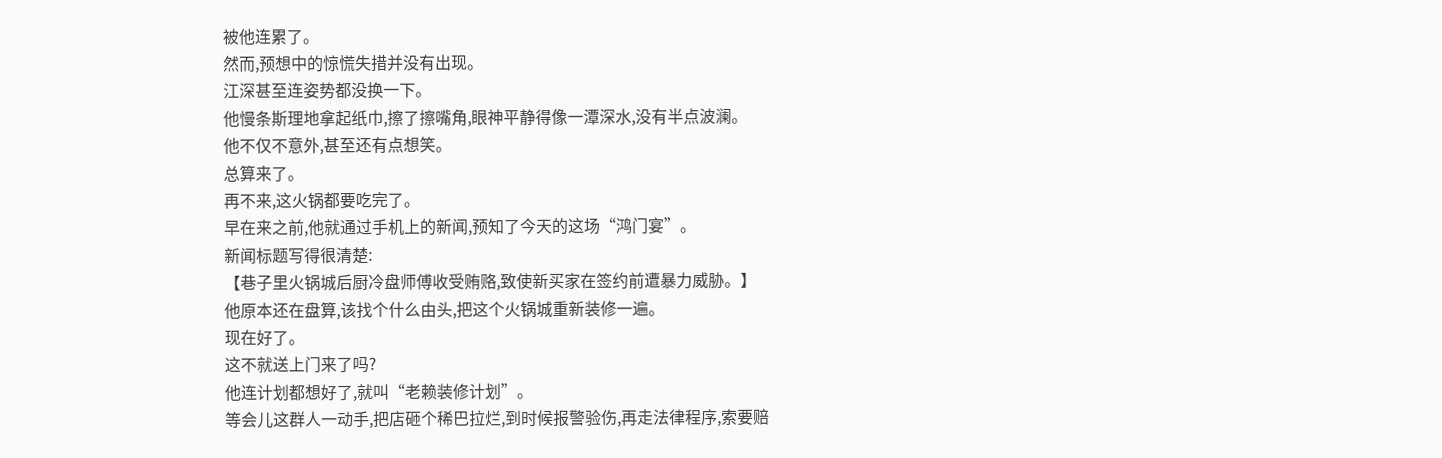被他连累了。
然而,预想中的惊慌失措并没有出现。
江深甚至连姿势都没换一下。
他慢条斯理地拿起纸巾,擦了擦嘴角,眼神平静得像一潭深水,没有半点波澜。
他不仅不意外,甚至还有点想笑。
总算来了。
再不来,这火锅都要吃完了。
早在来之前,他就通过手机上的新闻,预知了今天的这场“鸿门宴”。
新闻标题写得很清楚:
【巷子里火锅城后厨冷盘师傅收受贿赂,致使新买家在签约前遭暴力威胁。】
他原本还在盘算,该找个什么由头,把这个火锅城重新装修一遍。
现在好了。
这不就送上门来了吗?
他连计划都想好了,就叫“老赖装修计划”。
等会儿这群人一动手,把店砸个稀巴拉烂,到时候报警验伤,再走法律程序,索要赔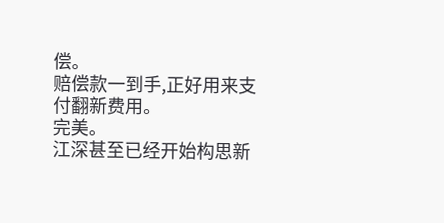偿。
赔偿款一到手,正好用来支付翻新费用。
完美。
江深甚至已经开始构思新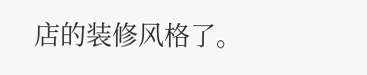店的装修风格了。